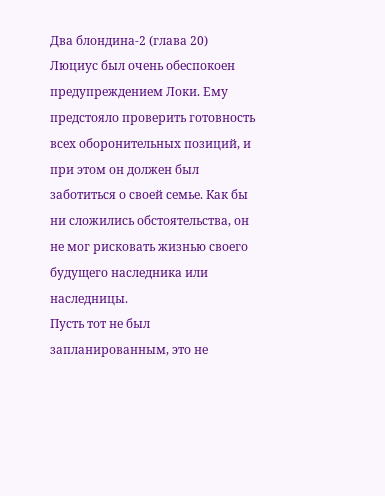Два блондина-2 (глава 20)
Люциус был очень обеспокоен предупреждением Локи. Ему предстояло проверить готовность всех оборонительных позиций, и при этом он должен был заботиться о своей семье. Как бы ни сложились обстоятельства, он не мог рисковать жизнью своего будущего наследника или наследницы.
Пусть тот не был запланированным, это не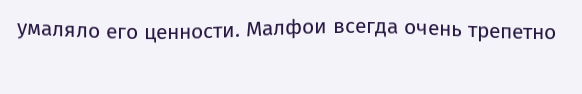умаляло его ценности. Малфои всегда очень трепетно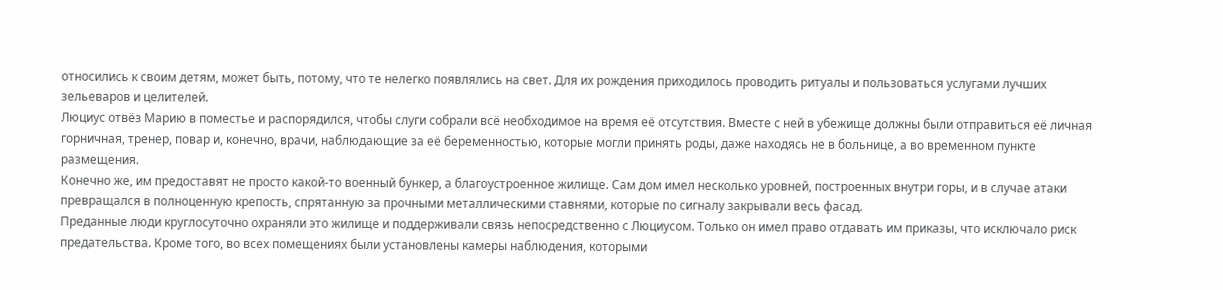относились к своим детям, может быть, потому, что те нелегко появлялись на свет. Для их рождения приходилось проводить ритуалы и пользоваться услугами лучших зельеваров и целителей.
Люциус отвёз Марию в поместье и распорядился, чтобы слуги собрали всё необходимое на время её отсутствия. Вместе с ней в убежище должны были отправиться её личная горничная, тренер, повар и, конечно, врачи, наблюдающие за её беременностью, которые могли принять роды, даже находясь не в больнице, а во временном пункте размещения.
Конечно же, им предоставят не просто какой-то военный бункер, а благоустроенное жилище. Сам дом имел несколько уровней, построенных внутри горы, и в случае атаки превращался в полноценную крепость, спрятанную за прочными металлическими ставнями, которые по сигналу закрывали весь фасад.
Преданные люди круглосуточно охраняли это жилище и поддерживали связь непосредственно с Люциусом. Только он имел право отдавать им приказы, что исключало риск предательства. Кроме того, во всех помещениях были установлены камеры наблюдения, которыми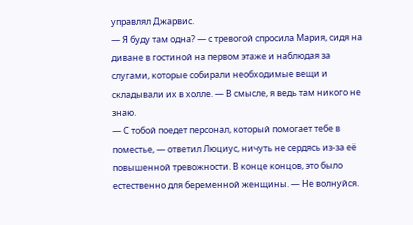управлял Джарвис.
— Я буду там одна? — с тревогой спросила Мария, сидя на диване в гостиной на первом этаже и наблюдая за слугами, которые собирали необходимые вещи и складывали их в холле. — В смысле, я ведь там никого не знаю.
— С тобой поедет персонал, который помогает тебе в поместье, — ответил Люциус, ничуть не сердясь из-за её повышенной тревожности. В конце концов, это было естественно для беременной женщины. — Не волнуйся.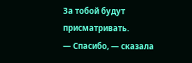За тобой будут присматривать.
— Спасибо, — сказала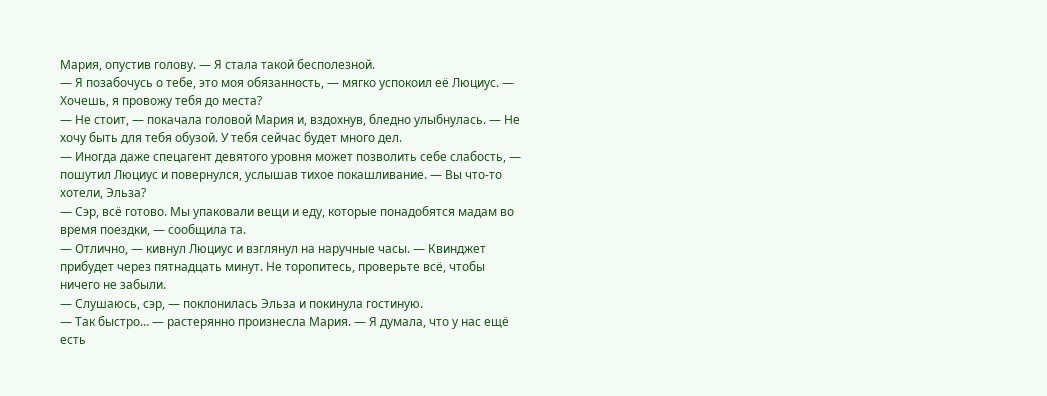Мария, опустив голову. — Я стала такой бесполезной.
— Я позабочусь о тебе, это моя обязанность, — мягко успокоил её Люциус. — Хочешь, я провожу тебя до места?
— Не стоит, — покачала головой Мария и, вздохнув, бледно улыбнулась. — Не хочу быть для тебя обузой. У тебя сейчас будет много дел.
— Иногда даже спецагент девятого уровня может позволить себе слабость, — пошутил Люциус и повернулся, услышав тихое покашливание. — Вы что-то хотели, Эльза?
— Сэр, всё готово. Мы упаковали вещи и еду, которые понадобятся мадам во время поездки, — сообщила та.
— Отлично, — кивнул Люциус и взглянул на наручные часы. — Квинджет прибудет через пятнадцать минут. Не торопитесь, проверьте всё, чтобы ничего не забыли.
— Слушаюсь, сэр, — поклонилась Эльза и покинула гостиную.
— Так быстро… — растерянно произнесла Мария. — Я думала, что у нас ещё есть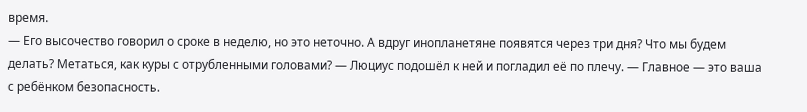время.
— Его высочество говорил о сроке в неделю, но это неточно. А вдруг инопланетяне появятся через три дня? Что мы будем делать? Метаться, как куры с отрубленными головами? — Люциус подошёл к ней и погладил её по плечу. — Главное — это ваша с ребёнком безопасность.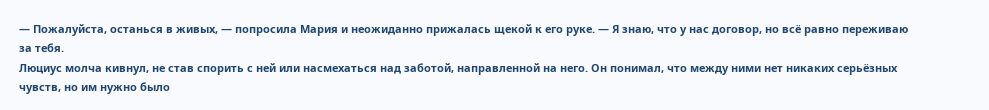— Пожалуйста, останься в живых, — попросила Мария и неожиданно прижалась щекой к его руке. — Я знаю, что у нас договор, но всё равно переживаю за тебя.
Люциус молча кивнул, не став спорить с ней или насмехаться над заботой, направленной на него. Он понимал, что между ними нет никаких серьёзных чувств, но им нужно было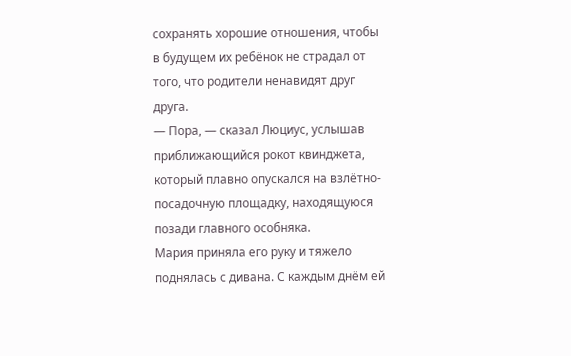сохранять хорошие отношения, чтобы в будущем их ребёнок не страдал от того, что родители ненавидят друг друга.
— Пора, — сказал Люциус, услышав приближающийся рокот квинджета, который плавно опускался на взлётно-посадочную площадку, находящуюся позади главного особняка.
Мария приняла его руку и тяжело поднялась с дивана. С каждым днём ей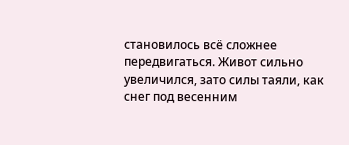становилось всё сложнее передвигаться. Живот сильно увеличился, зато силы таяли, как снег под весенним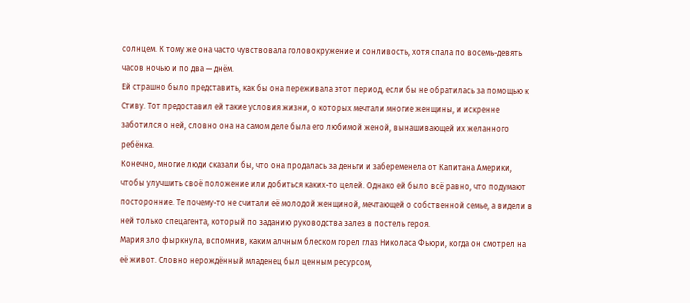солнцем. К тому же она часто чувствовала головокружение и сонливость, хотя спала по восемь-девять часов ночью и по два — днём.
Ей страшно было представить, как бы она переживала этот период, если бы не обратилась за помощью к Стиву. Тот предоставил ей такие условия жизни, о которых мечтали многие женщины, и искренне заботился о ней, словно она на самом деле была его любимой женой, вынашивающей их желанного ребёнка.
Конечно, многие люди сказали бы, что она продалась за деньги и забеременела от Капитана Америки, чтобы улучшить своё положение или добиться каких-то целей. Однако ей было всё равно, что подумают посторонние. Те почему-то не считали её молодой женщиной, мечтающей о собственной семье, а видели в ней только спецагента, который по заданию руководства залез в постель героя.
Мария зло фыркнула, вспомнив, каким алчным блеском горел глаз Николаса Фьюри, когда он смотрел на её живот. Словно нерождённый младенец был ценным ресурсом,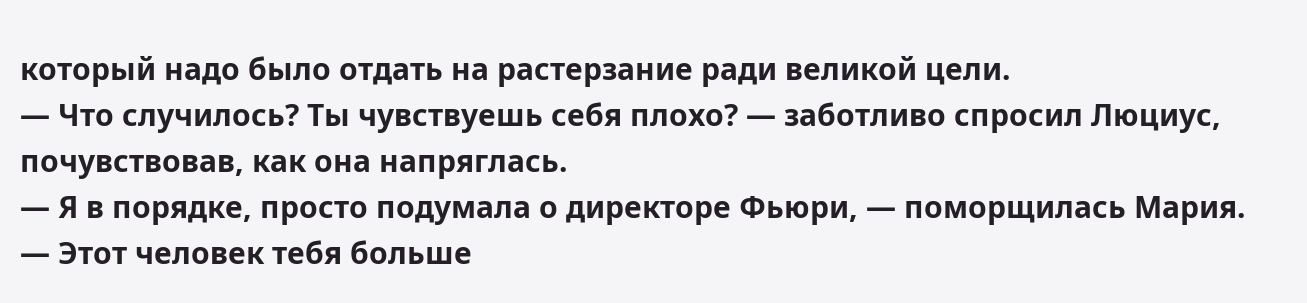который надо было отдать на растерзание ради великой цели.
— Что случилось? Ты чувствуешь себя плохо? — заботливо спросил Люциус, почувствовав, как она напряглась.
— Я в порядке, просто подумала о директоре Фьюри, — поморщилась Мария.
— Этот человек тебя больше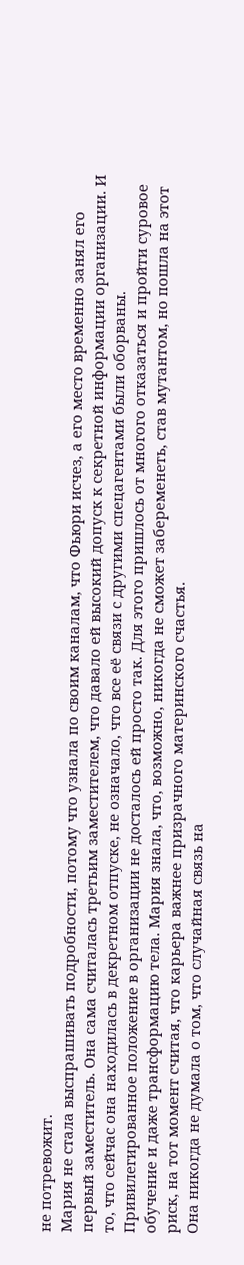не потревожит.
Мария не стала выспрашивать подробности, потому что узнала по своим каналам, что Фьюри исчез, а его место временно занял его первый заместитель. Она сама считалась третьим заместителем, что давало ей высокий допуск к секретной информации организации. И то, что сейчас она находилась в декретном отпуске, не означало, что все её связи с другими спецагентами были оборваны.
Привилегированное положение в организации не досталось ей просто так. Для этого пришлось от многого отказаться и пройти суровое обучение и даже трансформацию тела. Мария знала, что, возможно, никогда не сможет забеременеть, став мутантом, но пошла на этот риск, на тот момент считая, что карьера важнее призрачного материнского счастья.
Она никогда не думала о том, что случайная связь на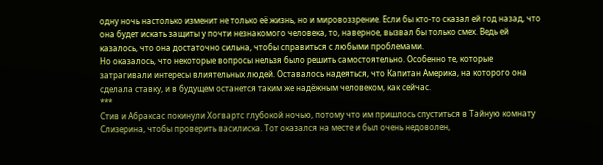одну ночь настолько изменит не только её жизнь, но и мировоззрение. Если бы кто-то сказал ей год назад, что она будет искать защиты у почти незнакомого человека, то, наверное, вызвал бы только смех. Ведь ей казалось, что она достаточно сильна, чтобы справиться с любыми проблемами.
Но оказалось, что некоторые вопросы нельзя было решить самостоятельно. Особенно те, которые затрагивали интересы влиятельных людей. Оставалось надеяться, что Капитан Америка, на которого она сделала ставку, и в будущем останется таким же надёжным человеком, как сейчас.
***
Стив и Абраксас покинули Хогвартс глубокой ночью, потому что им пришлось спуститься в Тайную комнату Слизерина, чтобы проверить василиска. Тот оказался на месте и был очень недоволен,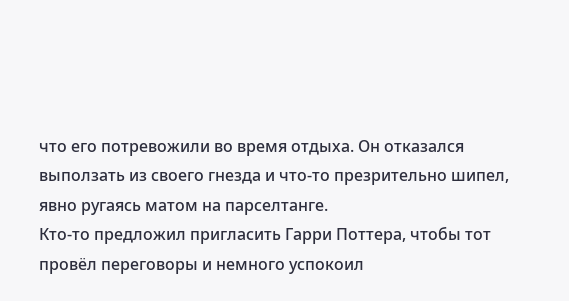что его потревожили во время отдыха. Он отказался выползать из своего гнезда и что-то презрительно шипел, явно ругаясь матом на парселтанге.
Кто-то предложил пригласить Гарри Поттера, чтобы тот провёл переговоры и немного успокоил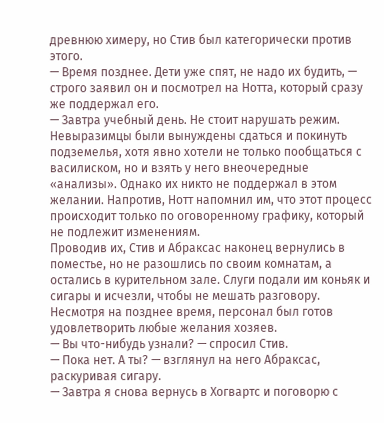древнюю химеру, но Стив был категорически против этого.
— Время позднее. Дети уже спят, не надо их будить, — строго заявил он и посмотрел на Нотта, который сразу же поддержал его.
— Завтра учебный день. Не стоит нарушать режим.
Невыразимцы были вынуждены сдаться и покинуть подземелья, хотя явно хотели не только пообщаться с василиском, но и взять у него внеочередные «анализы». Однако их никто не поддержал в этом желании. Напротив, Нотт напомнил им, что этот процесс происходит только по оговоренному графику, который не подлежит изменениям.
Проводив их, Стив и Абраксас наконец вернулись в поместье, но не разошлись по своим комнатам, а остались в курительном зале. Слуги подали им коньяк и сигары и исчезли, чтобы не мешать разговору. Несмотря на позднее время, персонал был готов удовлетворить любые желания хозяев.
— Вы что-нибудь узнали? — спросил Стив.
— Пока нет. А ты? — взглянул на него Абраксас, раскуривая сигару.
— Завтра я снова вернусь в Хогвартс и поговорю с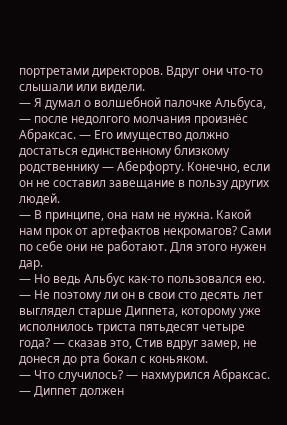портретами директоров. Вдруг они что-то слышали или видели.
— Я думал о волшебной палочке Альбуса, — после недолгого молчания произнёс Абраксас. — Его имущество должно достаться единственному близкому родственнику — Аберфорту. Конечно, если он не составил завещание в пользу других людей.
— В принципе, она нам не нужна. Какой нам прок от артефактов некромагов? Сами по себе они не работают. Для этого нужен дар.
— Но ведь Альбус как-то пользовался ею.
— Не поэтому ли он в свои сто десять лет выглядел старше Диппета, которому уже исполнилось триста пятьдесят четыре года? — сказав это, Стив вдруг замер, не донеся до рта бокал с коньяком.
— Что случилось? — нахмурился Абраксас.
— Диппет должен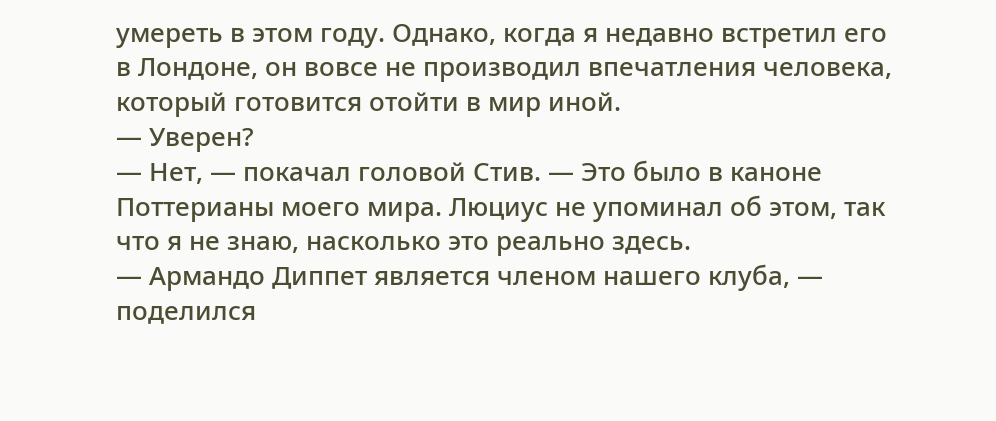умереть в этом году. Однако, когда я недавно встретил его в Лондоне, он вовсе не производил впечатления человека, который готовится отойти в мир иной.
— Уверен?
— Нет, — покачал головой Стив. — Это было в каноне Поттерианы моего мира. Люциус не упоминал об этом, так что я не знаю, насколько это реально здесь.
— Армандо Диппет является членом нашего клуба, — поделился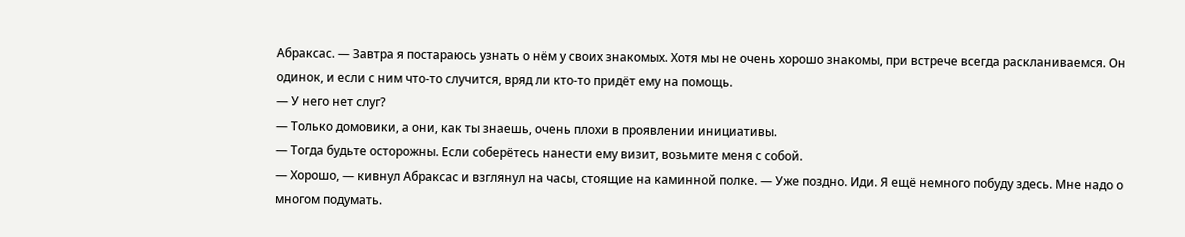Абраксас. — Завтра я постараюсь узнать о нём у своих знакомых. Хотя мы не очень хорошо знакомы, при встрече всегда раскланиваемся. Он одинок, и если с ним что-то случится, вряд ли кто-то придёт ему на помощь.
— У него нет слуг?
— Только домовики, а они, как ты знаешь, очень плохи в проявлении инициативы.
— Тогда будьте осторожны. Если соберётесь нанести ему визит, возьмите меня с собой.
— Хорошо, — кивнул Абраксас и взглянул на часы, стоящие на каминной полке. — Уже поздно. Иди. Я ещё немного побуду здесь. Мне надо о многом подумать.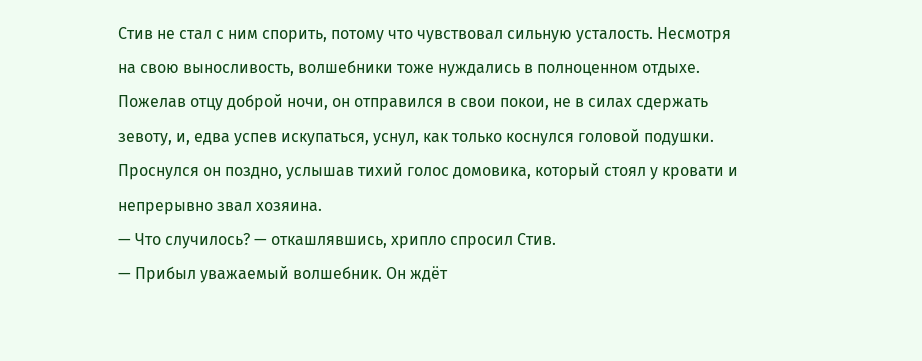Стив не стал с ним спорить, потому что чувствовал сильную усталость. Несмотря на свою выносливость, волшебники тоже нуждались в полноценном отдыхе. Пожелав отцу доброй ночи, он отправился в свои покои, не в силах сдержать зевоту, и, едва успев искупаться, уснул, как только коснулся головой подушки.
Проснулся он поздно, услышав тихий голос домовика, который стоял у кровати и непрерывно звал хозяина.
— Что случилось? — откашлявшись, хрипло спросил Стив.
— Прибыл уважаемый волшебник. Он ждёт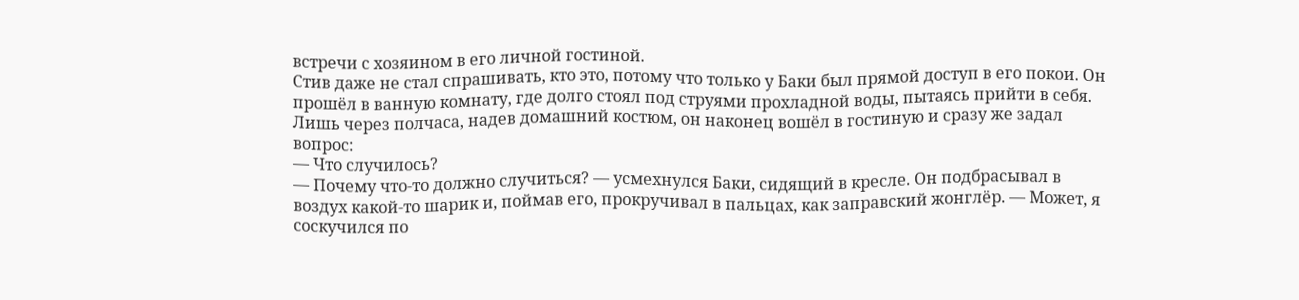встречи с хозяином в его личной гостиной.
Стив даже не стал спрашивать, кто это, потому что только у Баки был прямой доступ в его покои. Он прошёл в ванную комнату, где долго стоял под струями прохладной воды, пытаясь прийти в себя. Лишь через полчаса, надев домашний костюм, он наконец вошёл в гостиную и сразу же задал вопрос:
— Что случилось?
— Почему что-то должно случиться? — усмехнулся Баки, сидящий в кресле. Он подбрасывал в воздух какой-то шарик и, поймав его, прокручивал в пальцах, как заправский жонглёр. — Может, я соскучился по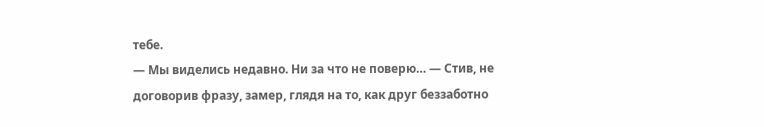тебе.
— Мы виделись недавно. Ни за что не поверю… — Стив, не договорив фразу, замер, глядя на то, как друг беззаботно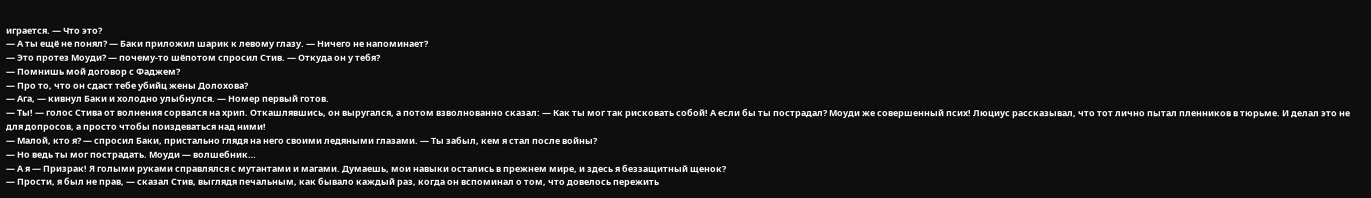играется. — Что это?
— А ты ещё не понял? — Баки приложил шарик к левому глазу. — Ничего не напоминает?
— Это протез Моуди? — почему-то шёпотом спросил Стив. — Откуда он у тебя?
— Помнишь мой договор с Фаджем?
— Про то, что он сдаст тебе убийц жены Долохова?
— Ага, — кивнул Баки и холодно улыбнулся. — Номер первый готов.
— Ты! — голос Стива от волнения сорвался на хрип. Откашлявшись, он выругался, а потом взволнованно сказал: — Как ты мог так рисковать собой! А если бы ты пострадал? Моуди же совершенный псих! Люциус рассказывал, что тот лично пытал пленников в тюрьме. И делал это не для допросов, а просто чтобы поиздеваться над ними!
— Малой, кто я? — спросил Баки, пристально глядя на него своими ледяными глазами. — Ты забыл, кем я стал после войны?
— Но ведь ты мог пострадать. Моуди — волшебник…
— А я — Призрак! Я голыми руками справлялся с мутантами и магами. Думаешь, мои навыки остались в прежнем мире, и здесь я беззащитный щенок?
— Прости, я был не прав, — сказал Стив, выглядя печальным, как бывало каждый раз, когда он вспоминал о том, что довелось пережить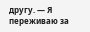другу. — Я переживаю за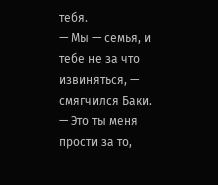тебя.
— Мы — семья, и тебе не за что извиняться, — смягчился Баки. — Это ты меня прости за то,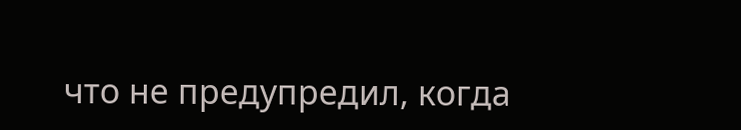что не предупредил, когда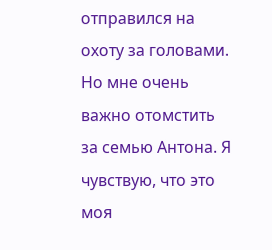отправился на охоту за головами. Но мне очень важно отомстить за семью Антона. Я чувствую, что это моя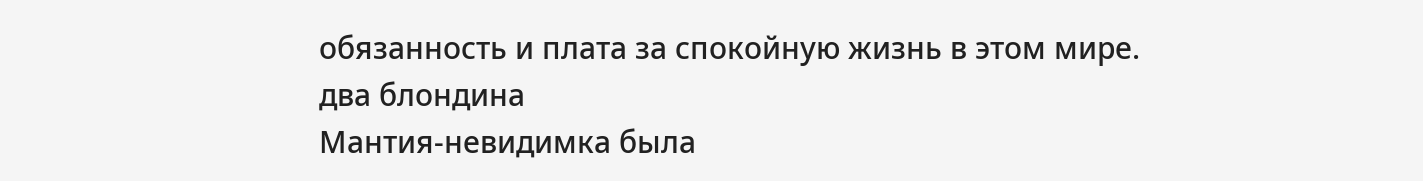обязанность и плата за спокойную жизнь в этом мире.
два блондина
Мантия-невидимка была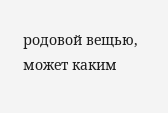родовой вещью, может каким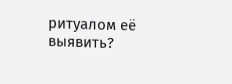ритуалом её выявить?